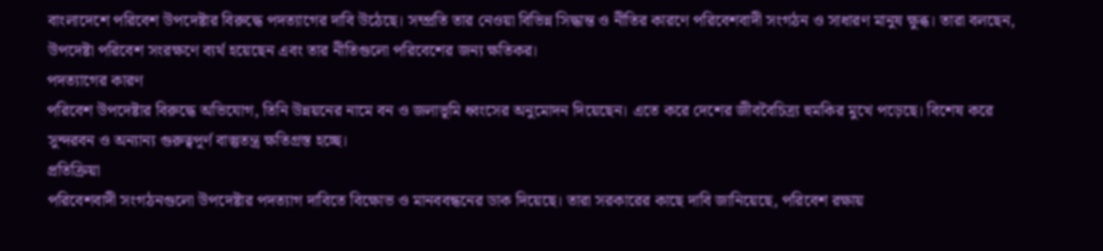বাংলাদেশে পরিবেশ উপদেষ্টার বিরুদ্ধে পদত্যাগের দাবি উঠেছে। সম্প্রতি তার নেওয়া বিভিন্ন সিদ্ধান্ত ও নীতির কারণে পরিবেশবাদী সংগঠন ও সাধারণ মানুষ ক্ষুব্ধ। তারা বলছেন, উপদেষ্টা পরিবেশ সংরক্ষণে ব্যর্থ হয়েছেন এবং তার নীতিগুলো পরিবেশের জন্য ক্ষতিকর।
পদত্যাগের কারণ
পরিবেশ উপদেষ্টার বিরুদ্ধে অভিযোগ, তিনি উন্নয়নের নামে বন ও জলাভূমি ধ্বংসের অনুমোদন দিয়েছেন। এতে করে দেশের জীববৈচিত্র্য হুমকির মুখে পড়েছে। বিশেষ করে সুন্দরবন ও অন্যান্য গুরুত্বপূর্ণ বাস্তুতন্ত্র ক্ষতিগ্রস্ত হচ্ছে।
প্রতিক্রিয়া
পরিবেশবাদী সংগঠনগুলো উপদেষ্টার পদত্যাগ দাবিতে বিক্ষোভ ও মানববন্ধনের ডাক দিয়েছে। তারা সরকারের কাছে দাবি জানিয়েছে, পরিবেশ রক্ষায়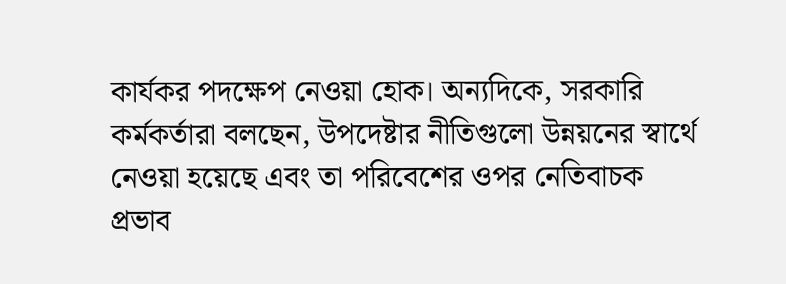কার্যকর পদক্ষেপ নেওয়া হোক। অন্যদিকে, সরকারি কর্মকর্তারা বলছেন, উপদেষ্টার নীতিগুলো উন্নয়নের স্বার্থে নেওয়া হয়েছে এবং তা পরিবেশের ওপর নেতিবাচক প্রভাব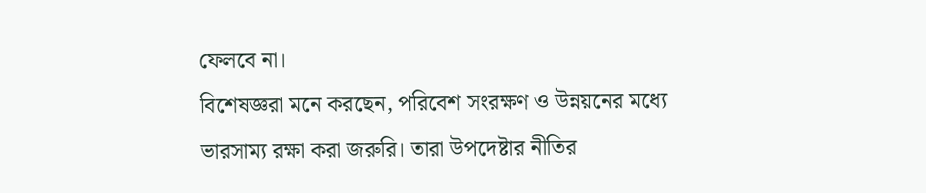ফেলবে না।
বিশেষজ্ঞরা মনে করছেন, পরিবেশ সংরক্ষণ ও উন্নয়নের মধ্যে ভারসাম্য রক্ষা করা জরুরি। তারা উপদেষ্টার নীতির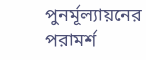পুনর্মূল্যায়নের পরামর্শ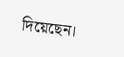দিয়েছেন।